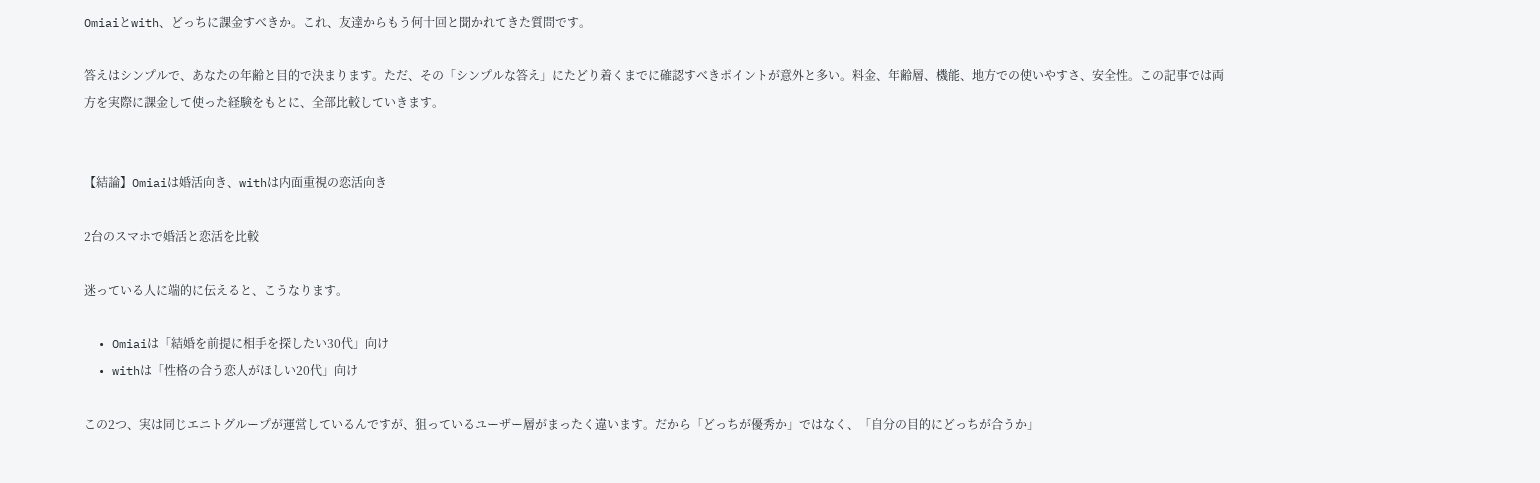Omiaiとwith、どっちに課金すべきか。これ、友達からもう何十回と聞かれてきた質問です。

答えはシンプルで、あなたの年齢と目的で決まります。ただ、その「シンプルな答え」にたどり着くまでに確認すべきポイントが意外と多い。料金、年齢層、機能、地方での使いやすさ、安全性。この記事では両方を実際に課金して使った経験をもとに、全部比較していきます。


【結論】Omiaiは婚活向き、withは内面重視の恋活向き

2台のスマホで婚活と恋活を比較

迷っている人に端的に伝えると、こうなります。

  • Omiaiは「結婚を前提に相手を探したい30代」向け
  • withは「性格の合う恋人がほしい20代」向け

この2つ、実は同じエニトグループが運営しているんですが、狙っているユーザー層がまったく違います。だから「どっちが優秀か」ではなく、「自分の目的にどっちが合うか」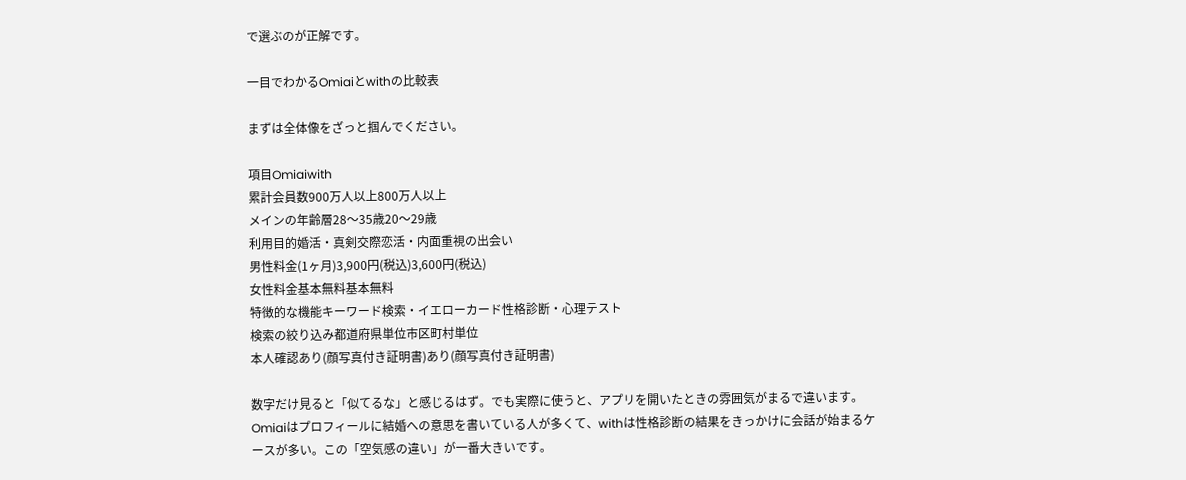で選ぶのが正解です。

一目でわかるOmiaiとwithの比較表

まずは全体像をざっと掴んでください。

項目Omiaiwith
累計会員数900万人以上800万人以上
メインの年齢層28〜35歳20〜29歳
利用目的婚活・真剣交際恋活・内面重視の出会い
男性料金(1ヶ月)3,900円(税込)3,600円(税込)
女性料金基本無料基本無料
特徴的な機能キーワード検索・イエローカード性格診断・心理テスト
検索の絞り込み都道府県単位市区町村単位
本人確認あり(顔写真付き証明書)あり(顔写真付き証明書)

数字だけ見ると「似てるな」と感じるはず。でも実際に使うと、アプリを開いたときの雰囲気がまるで違います。Omiaiはプロフィールに結婚への意思を書いている人が多くて、withは性格診断の結果をきっかけに会話が始まるケースが多い。この「空気感の違い」が一番大きいです。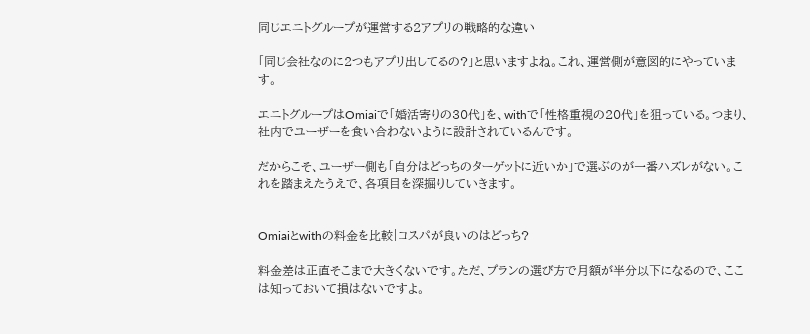同じエニトグループが運営する2アプリの戦略的な違い

「同じ会社なのに2つもアプリ出してるの?」と思いますよね。これ、運営側が意図的にやっています。

エニトグループはOmiaiで「婚活寄りの30代」を、withで「性格重視の20代」を狙っている。つまり、社内でユーザーを食い合わないように設計されているんです。

だからこそ、ユーザー側も「自分はどっちのターゲットに近いか」で選ぶのが一番ハズレがない。これを踏まえたうえで、各項目を深掘りしていきます。


Omiaiとwithの料金を比較|コスパが良いのはどっち?

料金差は正直そこまで大きくないです。ただ、プランの選び方で月額が半分以下になるので、ここは知っておいて損はないですよ。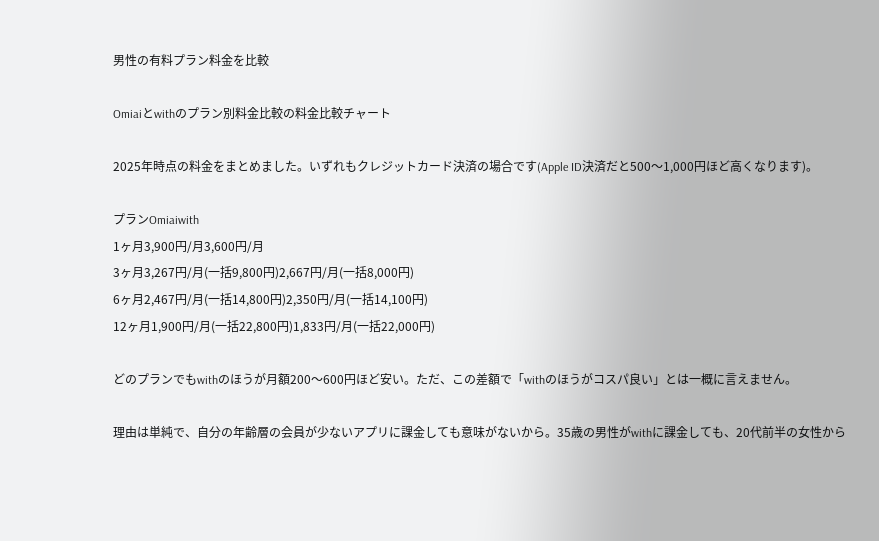男性の有料プラン料金を比較

Omiaiとwithのプラン別料金比較の料金比較チャート

2025年時点の料金をまとめました。いずれもクレジットカード決済の場合です(Apple ID決済だと500〜1,000円ほど高くなります)。

プランOmiaiwith
1ヶ月3,900円/月3,600円/月
3ヶ月3,267円/月(一括9,800円)2,667円/月(一括8,000円)
6ヶ月2,467円/月(一括14,800円)2,350円/月(一括14,100円)
12ヶ月1,900円/月(一括22,800円)1,833円/月(一括22,000円)

どのプランでもwithのほうが月額200〜600円ほど安い。ただ、この差額で「withのほうがコスパ良い」とは一概に言えません。

理由は単純で、自分の年齢層の会員が少ないアプリに課金しても意味がないから。35歳の男性がwithに課金しても、20代前半の女性から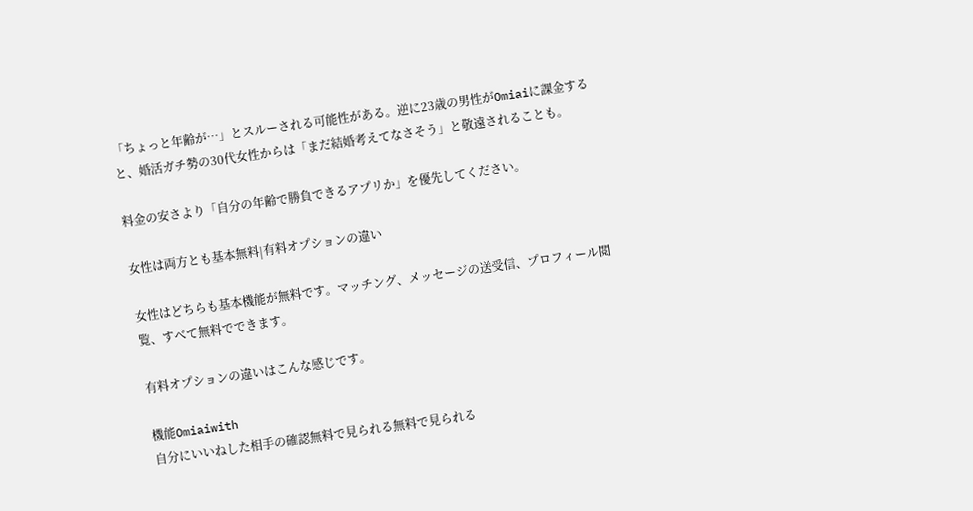「ちょっと年齢が…」とスルーされる可能性がある。逆に23歳の男性がOmiaiに課金すると、婚活ガチ勢の30代女性からは「まだ結婚考えてなさそう」と敬遠されることも。

料金の安さより「自分の年齢で勝負できるアプリか」を優先してください。

女性は両方とも基本無料|有料オプションの違い

女性はどちらも基本機能が無料です。マッチング、メッセージの送受信、プロフィール閲覧、すべて無料でできます。

有料オプションの違いはこんな感じです。

機能Omiaiwith
自分にいいねした相手の確認無料で見られる無料で見られる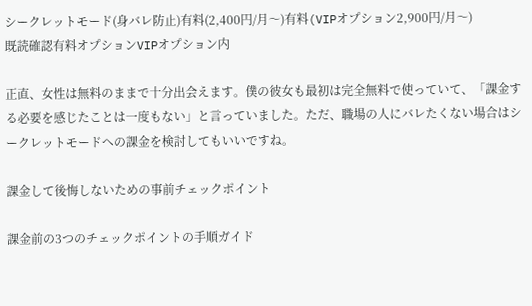シークレットモード(身バレ防止)有料(2,400円/月〜)有料(VIPオプション2,900円/月〜)
既読確認有料オプションVIPオプション内

正直、女性は無料のままで十分出会えます。僕の彼女も最初は完全無料で使っていて、「課金する必要を感じたことは一度もない」と言っていました。ただ、職場の人にバレたくない場合はシークレットモードへの課金を検討してもいいですね。

課金して後悔しないための事前チェックポイント

課金前の3つのチェックポイントの手順ガイド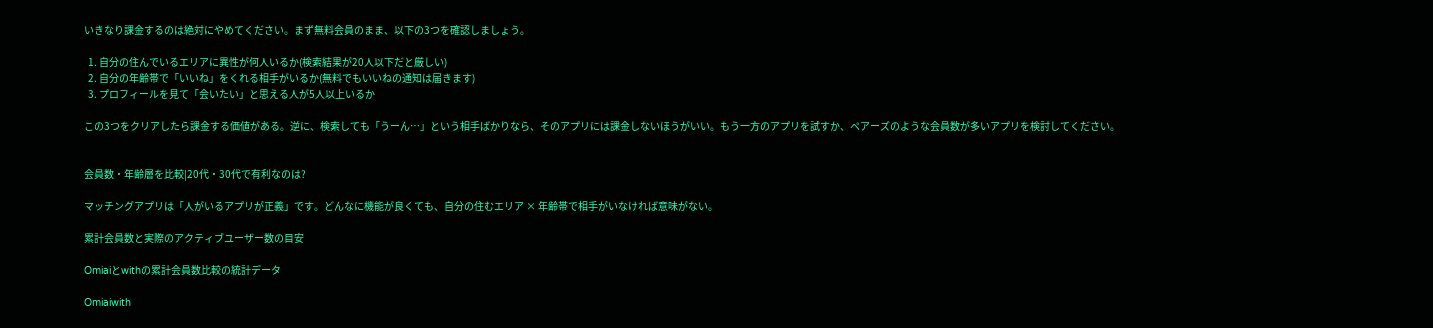いきなり課金するのは絶対にやめてください。まず無料会員のまま、以下の3つを確認しましょう。

  1. 自分の住んでいるエリアに異性が何人いるか(検索結果が20人以下だと厳しい)
  2. 自分の年齢帯で「いいね」をくれる相手がいるか(無料でもいいねの通知は届きます)
  3. プロフィールを見て「会いたい」と思える人が5人以上いるか

この3つをクリアしたら課金する価値がある。逆に、検索しても「うーん…」という相手ばかりなら、そのアプリには課金しないほうがいい。もう一方のアプリを試すか、ペアーズのような会員数が多いアプリを検討してください。


会員数・年齢層を比較|20代・30代で有利なのは?

マッチングアプリは「人がいるアプリが正義」です。どんなに機能が良くても、自分の住むエリア × 年齢帯で相手がいなければ意味がない。

累計会員数と実際のアクティブユーザー数の目安

Omiaiとwithの累計会員数比較の統計データ

Omiaiwith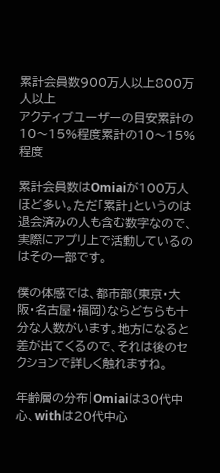累計会員数900万人以上800万人以上
アクティブユーザーの目安累計の10〜15%程度累計の10〜15%程度

累計会員数はOmiaiが100万人ほど多い。ただ「累計」というのは退会済みの人も含む数字なので、実際にアプリ上で活動しているのはその一部です。

僕の体感では、都市部(東京・大阪・名古屋・福岡)ならどちらも十分な人数がいます。地方になると差が出てくるので、それは後のセクションで詳しく触れますね。

年齢層の分布|Omiaiは30代中心、withは20代中心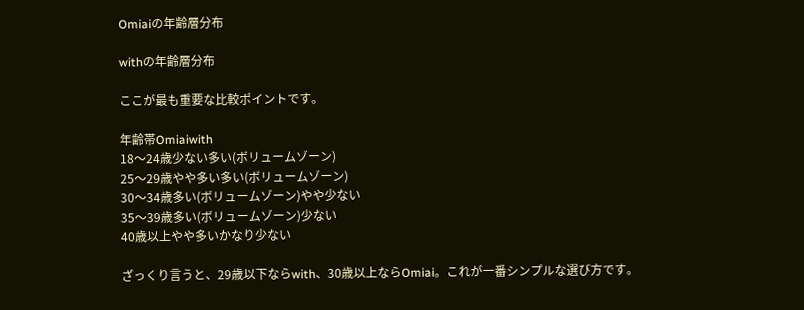Omiaiの年齢層分布

withの年齢層分布

ここが最も重要な比較ポイントです。

年齢帯Omiaiwith
18〜24歳少ない多い(ボリュームゾーン)
25〜29歳やや多い多い(ボリュームゾーン)
30〜34歳多い(ボリュームゾーン)やや少ない
35〜39歳多い(ボリュームゾーン)少ない
40歳以上やや多いかなり少ない

ざっくり言うと、29歳以下ならwith、30歳以上ならOmiai。これが一番シンプルな選び方です。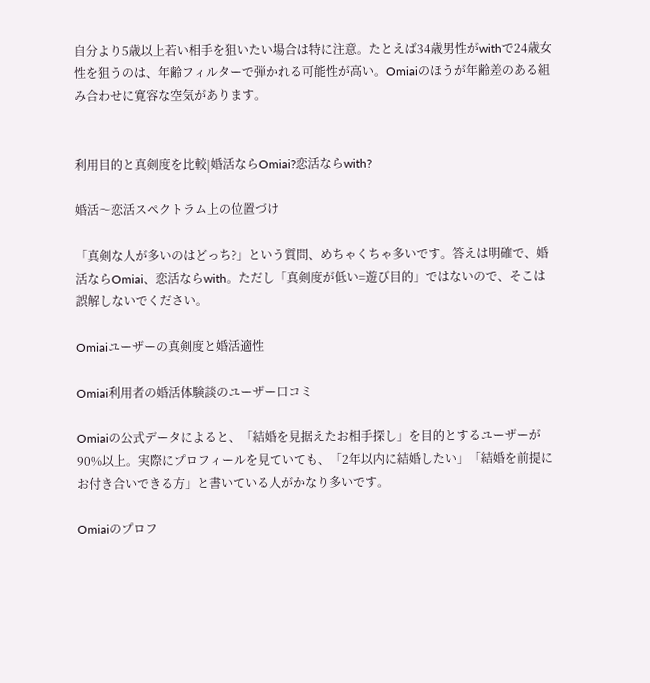自分より5歳以上若い相手を狙いたい場合は特に注意。たとえば34歳男性がwithで24歳女性を狙うのは、年齢フィルターで弾かれる可能性が高い。Omiaiのほうが年齢差のある組み合わせに寛容な空気があります。


利用目的と真剣度を比較|婚活ならOmiai?恋活ならwith?

婚活〜恋活スペクトラム上の位置づけ

「真剣な人が多いのはどっち?」という質問、めちゃくちゃ多いです。答えは明確で、婚活ならOmiai、恋活ならwith。ただし「真剣度が低い=遊び目的」ではないので、そこは誤解しないでください。

Omiaiユーザーの真剣度と婚活適性

Omiai利用者の婚活体験談のユーザー口コミ

Omiaiの公式データによると、「結婚を見据えたお相手探し」を目的とするユーザーが90%以上。実際にプロフィールを見ていても、「2年以内に結婚したい」「結婚を前提にお付き合いできる方」と書いている人がかなり多いです。

Omiaiのプロフ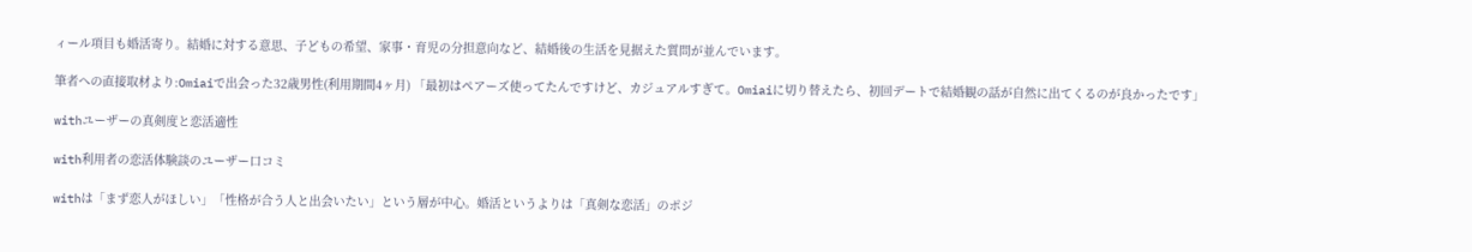ィール項目も婚活寄り。結婚に対する意思、子どもの希望、家事・育児の分担意向など、結婚後の生活を見据えた質問が並んでいます。

筆者への直接取材より:Omiaiで出会った32歳男性(利用期間4ヶ月) 「最初はペアーズ使ってたんですけど、カジュアルすぎて。Omiaiに切り替えたら、初回デートで結婚観の話が自然に出てくるのが良かったです」

withユーザーの真剣度と恋活適性

with利用者の恋活体験談のユーザー口コミ

withは「まず恋人がほしい」「性格が合う人と出会いたい」という層が中心。婚活というよりは「真剣な恋活」のポジ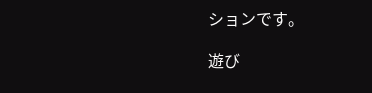ションです。

遊び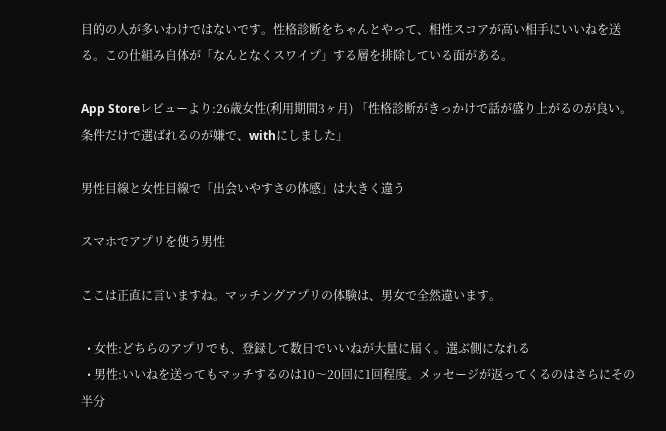目的の人が多いわけではないです。性格診断をちゃんとやって、相性スコアが高い相手にいいねを送る。この仕組み自体が「なんとなくスワイプ」する層を排除している面がある。

App Storeレビューより:26歳女性(利用期間3ヶ月) 「性格診断がきっかけで話が盛り上がるのが良い。条件だけで選ばれるのが嫌で、withにしました」

男性目線と女性目線で「出会いやすさの体感」は大きく違う

スマホでアプリを使う男性

ここは正直に言いますね。マッチングアプリの体験は、男女で全然違います。

  • 女性:どちらのアプリでも、登録して数日でいいねが大量に届く。選ぶ側になれる
  • 男性:いいねを送ってもマッチするのは10〜20回に1回程度。メッセージが返ってくるのはさらにその半分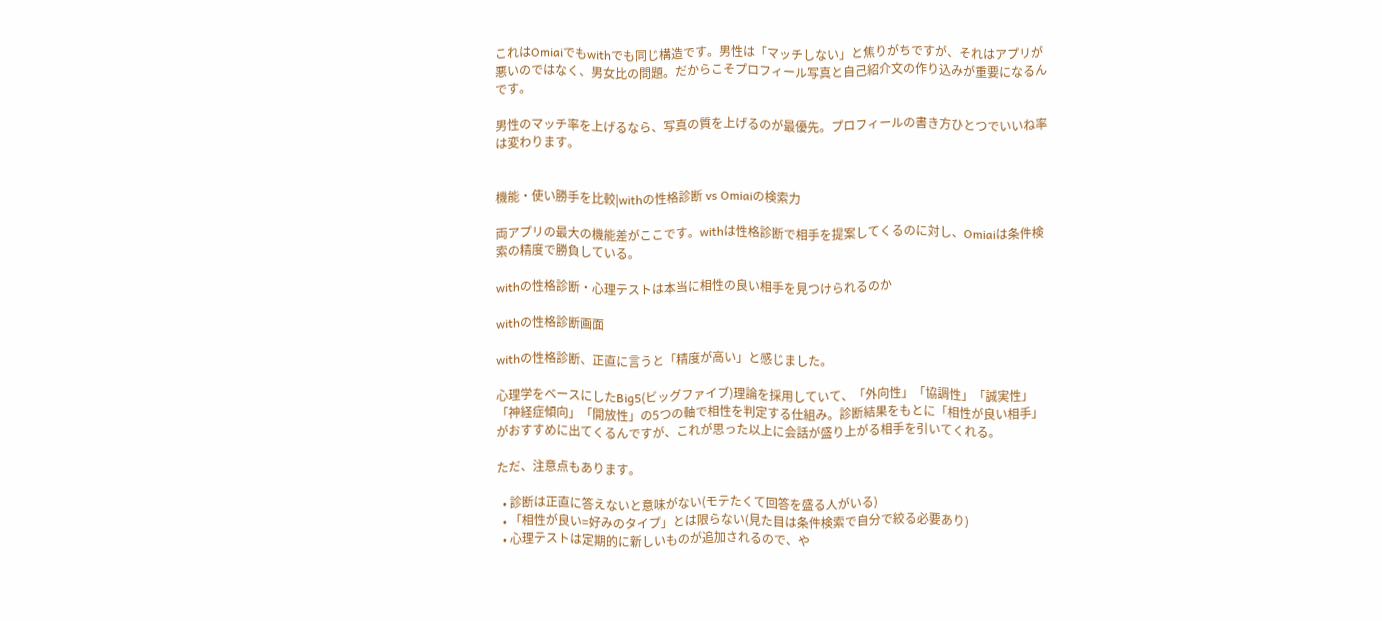これはOmiaiでもwithでも同じ構造です。男性は「マッチしない」と焦りがちですが、それはアプリが悪いのではなく、男女比の問題。だからこそプロフィール写真と自己紹介文の作り込みが重要になるんです。

男性のマッチ率を上げるなら、写真の質を上げるのが最優先。プロフィールの書き方ひとつでいいね率は変わります。


機能・使い勝手を比較|withの性格診断 vs Omiaiの検索力

両アプリの最大の機能差がここです。withは性格診断で相手を提案してくるのに対し、Omiaiは条件検索の精度で勝負している。

withの性格診断・心理テストは本当に相性の良い相手を見つけられるのか

withの性格診断画面

withの性格診断、正直に言うと「精度が高い」と感じました。

心理学をベースにしたBig5(ビッグファイブ)理論を採用していて、「外向性」「協調性」「誠実性」「神経症傾向」「開放性」の5つの軸で相性を判定する仕組み。診断結果をもとに「相性が良い相手」がおすすめに出てくるんですが、これが思った以上に会話が盛り上がる相手を引いてくれる。

ただ、注意点もあります。

  • 診断は正直に答えないと意味がない(モテたくて回答を盛る人がいる)
  • 「相性が良い=好みのタイプ」とは限らない(見た目は条件検索で自分で絞る必要あり)
  • 心理テストは定期的に新しいものが追加されるので、や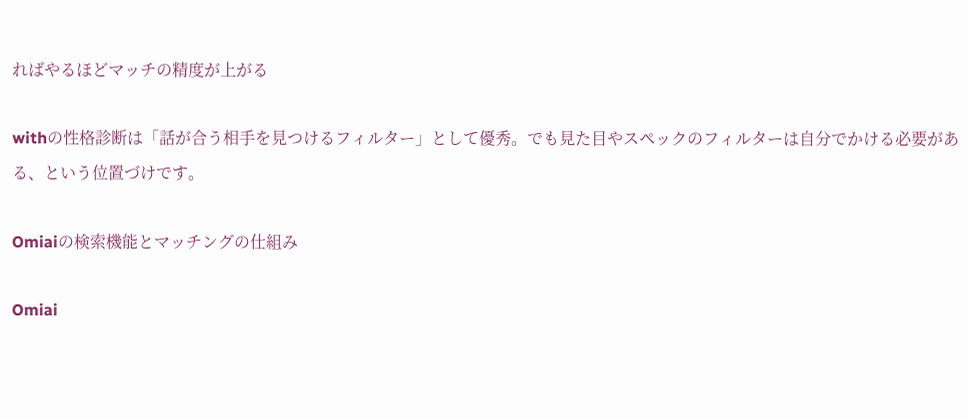ればやるほどマッチの精度が上がる

withの性格診断は「話が合う相手を見つけるフィルター」として優秀。でも見た目やスペックのフィルターは自分でかける必要がある、という位置づけです。

Omiaiの検索機能とマッチングの仕組み

Omiai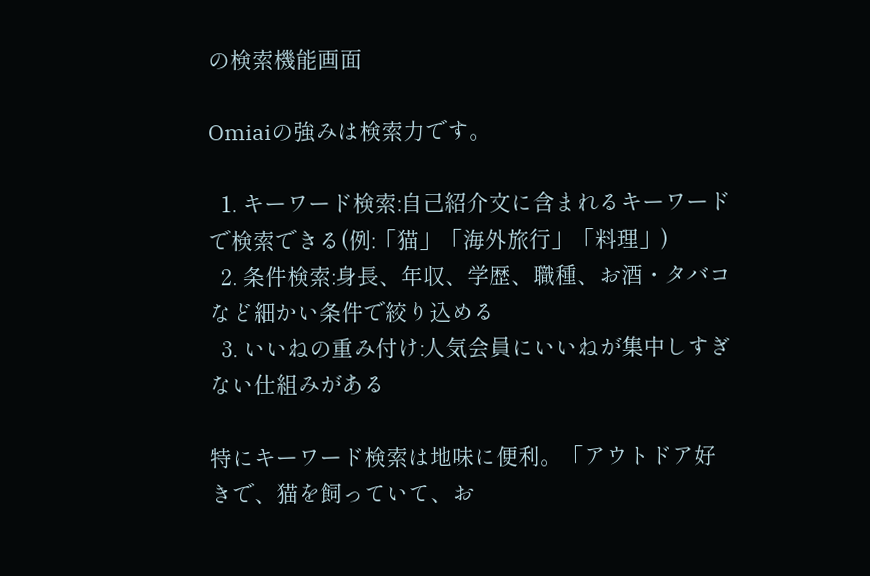の検索機能画面

Omiaiの強みは検索力です。

  1. キーワード検索:自己紹介文に含まれるキーワードで検索できる(例:「猫」「海外旅行」「料理」)
  2. 条件検索:身長、年収、学歴、職種、お酒・タバコなど細かい条件で絞り込める
  3. いいねの重み付け:人気会員にいいねが集中しすぎない仕組みがある

特にキーワード検索は地味に便利。「アウトドア好きで、猫を飼っていて、お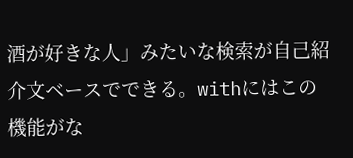酒が好きな人」みたいな検索が自己紹介文ベースでできる。withにはこの機能がな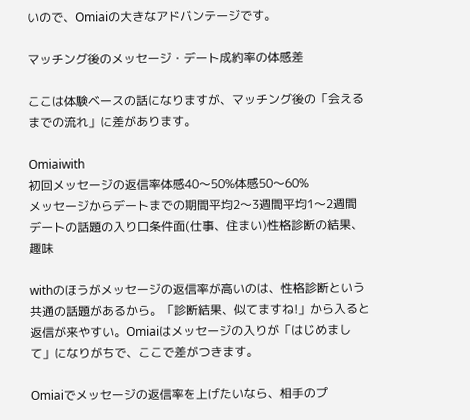いので、Omiaiの大きなアドバンテージです。

マッチング後のメッセージ・デート成約率の体感差

ここは体験ベースの話になりますが、マッチング後の「会えるまでの流れ」に差があります。

Omiaiwith
初回メッセージの返信率体感40〜50%体感50〜60%
メッセージからデートまでの期間平均2〜3週間平均1〜2週間
デートの話題の入り口条件面(仕事、住まい)性格診断の結果、趣味

withのほうがメッセージの返信率が高いのは、性格診断という共通の話題があるから。「診断結果、似てますね!」から入ると返信が来やすい。Omiaiはメッセージの入りが「はじめまして」になりがちで、ここで差がつきます。

Omiaiでメッセージの返信率を上げたいなら、相手のプ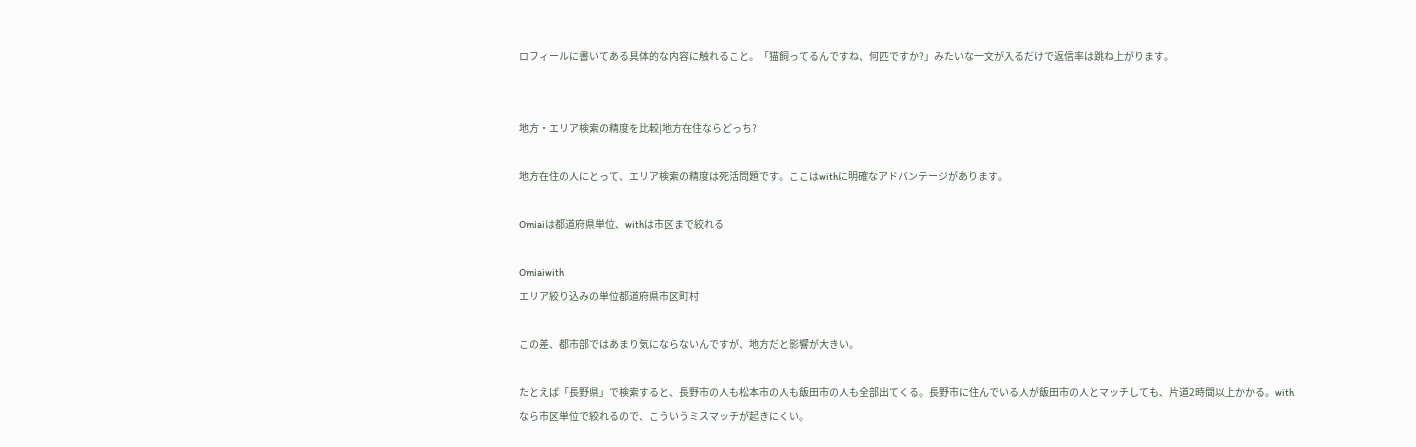ロフィールに書いてある具体的な内容に触れること。「猫飼ってるんですね、何匹ですか?」みたいな一文が入るだけで返信率は跳ね上がります。


地方・エリア検索の精度を比較|地方在住ならどっち?

地方在住の人にとって、エリア検索の精度は死活問題です。ここはwithに明確なアドバンテージがあります。

Omiaiは都道府県単位、withは市区まで絞れる

Omiaiwith
エリア絞り込みの単位都道府県市区町村

この差、都市部ではあまり気にならないんですが、地方だと影響が大きい。

たとえば「長野県」で検索すると、長野市の人も松本市の人も飯田市の人も全部出てくる。長野市に住んでいる人が飯田市の人とマッチしても、片道2時間以上かかる。withなら市区単位で絞れるので、こういうミスマッチが起きにくい。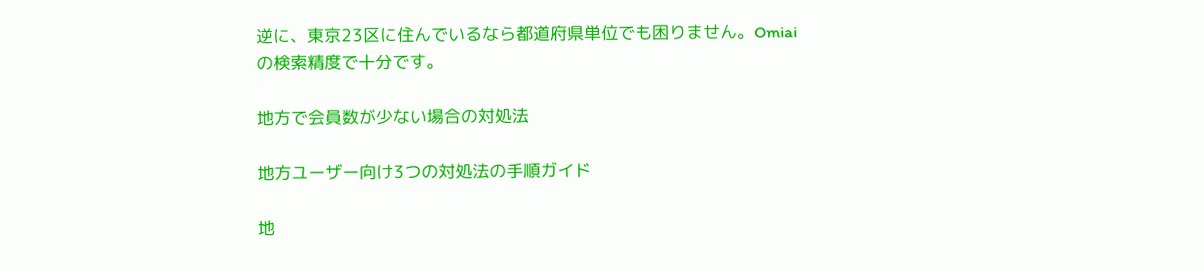逆に、東京23区に住んでいるなら都道府県単位でも困りません。Omiaiの検索精度で十分です。

地方で会員数が少ない場合の対処法

地方ユーザー向け3つの対処法の手順ガイド

地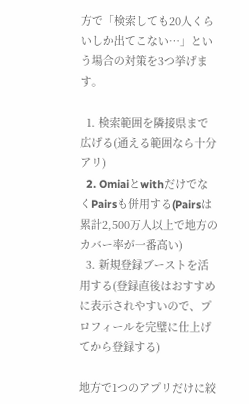方で「検索しても20人くらいしか出てこない…」という場合の対策を3つ挙げます。

  1. 検索範囲を隣接県まで広げる(通える範囲なら十分アリ)
  2. OmiaiとwithだけでなくPairsも併用する(Pairsは累計2,500万人以上で地方のカバー率が一番高い)
  3. 新規登録ブーストを活用する(登録直後はおすすめに表示されやすいので、プロフィールを完璧に仕上げてから登録する)

地方で1つのアプリだけに絞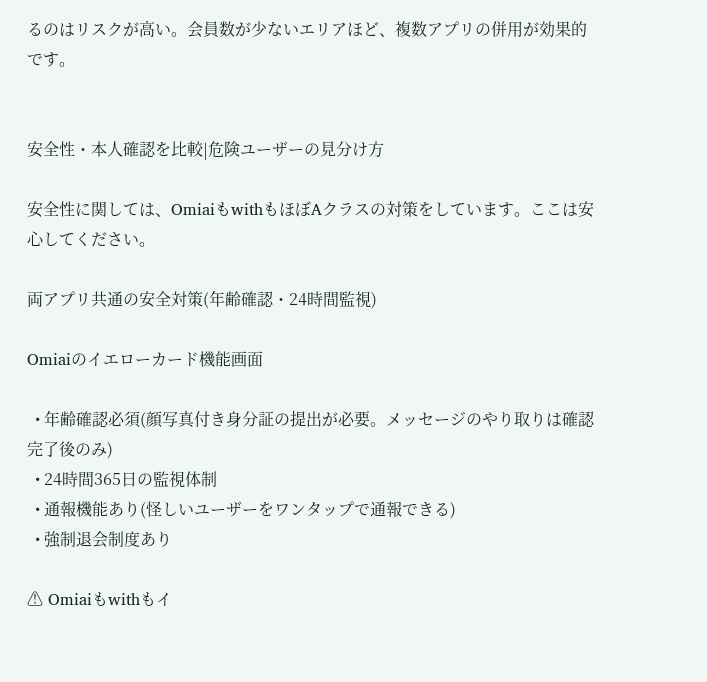るのはリスクが高い。会員数が少ないエリアほど、複数アプリの併用が効果的です。


安全性・本人確認を比較|危険ユーザーの見分け方

安全性に関しては、OmiaiもwithもほぼAクラスの対策をしています。ここは安心してください。

両アプリ共通の安全対策(年齢確認・24時間監視)

Omiaiのイエローカード機能画面

  • 年齢確認必須(顔写真付き身分証の提出が必要。メッセージのやり取りは確認完了後のみ)
  • 24時間365日の監視体制
  • 通報機能あり(怪しいユーザーをワンタップで通報できる)
  • 強制退会制度あり

⚠ Omiaiもwithもイ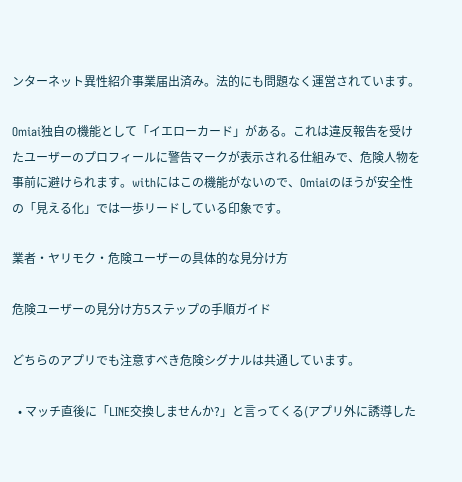ンターネット異性紹介事業届出済み。法的にも問題なく運営されています。

Omiai独自の機能として「イエローカード」がある。これは違反報告を受けたユーザーのプロフィールに警告マークが表示される仕組みで、危険人物を事前に避けられます。withにはこの機能がないので、Omiaiのほうが安全性の「見える化」では一歩リードしている印象です。

業者・ヤリモク・危険ユーザーの具体的な見分け方

危険ユーザーの見分け方5ステップの手順ガイド

どちらのアプリでも注意すべき危険シグナルは共通しています。

  • マッチ直後に「LINE交換しませんか?」と言ってくる(アプリ外に誘導した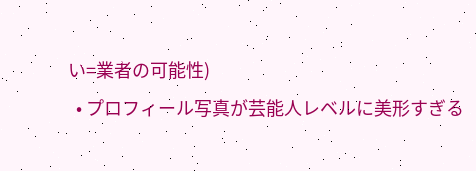い=業者の可能性)
  • プロフィール写真が芸能人レベルに美形すぎる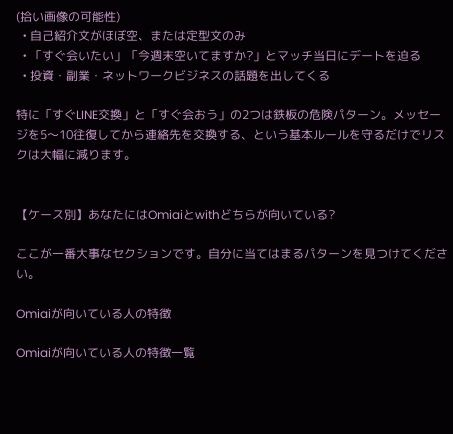(拾い画像の可能性)
  • 自己紹介文がほぼ空、または定型文のみ
  • 「すぐ会いたい」「今週末空いてますか?」とマッチ当日にデートを迫る
  • 投資・副業・ネットワークビジネスの話題を出してくる

特に「すぐLINE交換」と「すぐ会おう」の2つは鉄板の危険パターン。メッセージを5〜10往復してから連絡先を交換する、という基本ルールを守るだけでリスクは大幅に減ります。


【ケース別】あなたにはOmiaiとwithどちらが向いている?

ここが一番大事なセクションです。自分に当てはまるパターンを見つけてください。

Omiaiが向いている人の特徴

Omiaiが向いている人の特徴一覧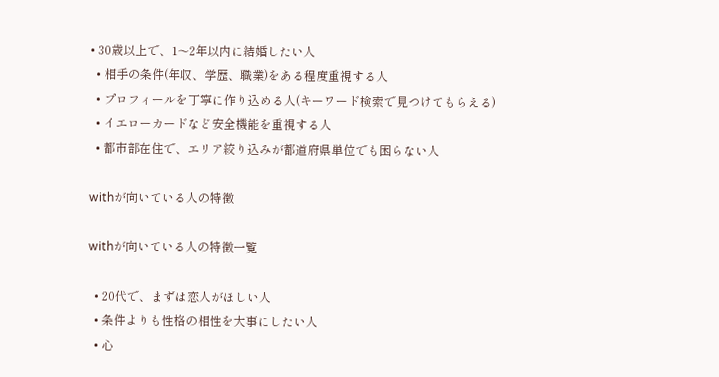• 30歳以上で、1〜2年以内に結婚したい人
  • 相手の条件(年収、学歴、職業)をある程度重視する人
  • プロフィールを丁寧に作り込める人(キーワード検索で見つけてもらえる)
  • イエローカードなど安全機能を重視する人
  • 都市部在住で、エリア絞り込みが都道府県単位でも困らない人

withが向いている人の特徴

withが向いている人の特徴一覧

  • 20代で、まずは恋人がほしい人
  • 条件よりも性格の相性を大事にしたい人
  • 心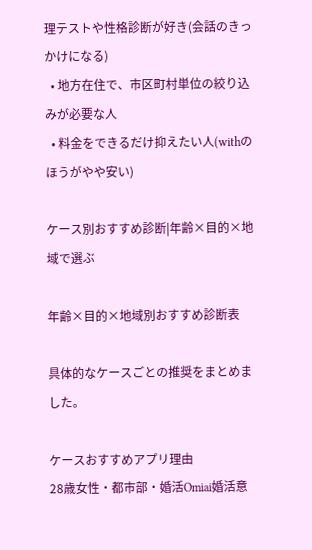理テストや性格診断が好き(会話のきっかけになる)
  • 地方在住で、市区町村単位の絞り込みが必要な人
  • 料金をできるだけ抑えたい人(withのほうがやや安い)

ケース別おすすめ診断|年齢×目的×地域で選ぶ

年齢×目的×地域別おすすめ診断表

具体的なケースごとの推奨をまとめました。

ケースおすすめアプリ理由
28歳女性・都市部・婚活Omiai婚活意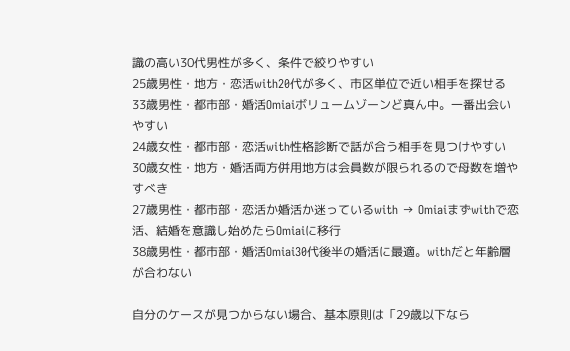識の高い30代男性が多く、条件で絞りやすい
25歳男性・地方・恋活with20代が多く、市区単位で近い相手を探せる
33歳男性・都市部・婚活Omiaiボリュームゾーンど真ん中。一番出会いやすい
24歳女性・都市部・恋活with性格診断で話が合う相手を見つけやすい
30歳女性・地方・婚活両方併用地方は会員数が限られるので母数を増やすべき
27歳男性・都市部・恋活か婚活か迷っているwith → Omiaiまずwithで恋活、結婚を意識し始めたらOmiaiに移行
38歳男性・都市部・婚活Omiai30代後半の婚活に最適。withだと年齢層が合わない

自分のケースが見つからない場合、基本原則は「29歳以下なら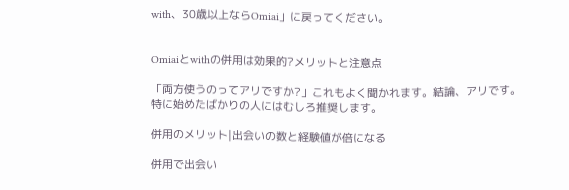with、30歳以上ならOmiai」に戻ってください。


Omiaiとwithの併用は効果的?メリットと注意点

「両方使うのってアリですか?」これもよく聞かれます。結論、アリです。特に始めたばかりの人にはむしろ推奨します。

併用のメリット|出会いの数と経験値が倍になる

併用で出会い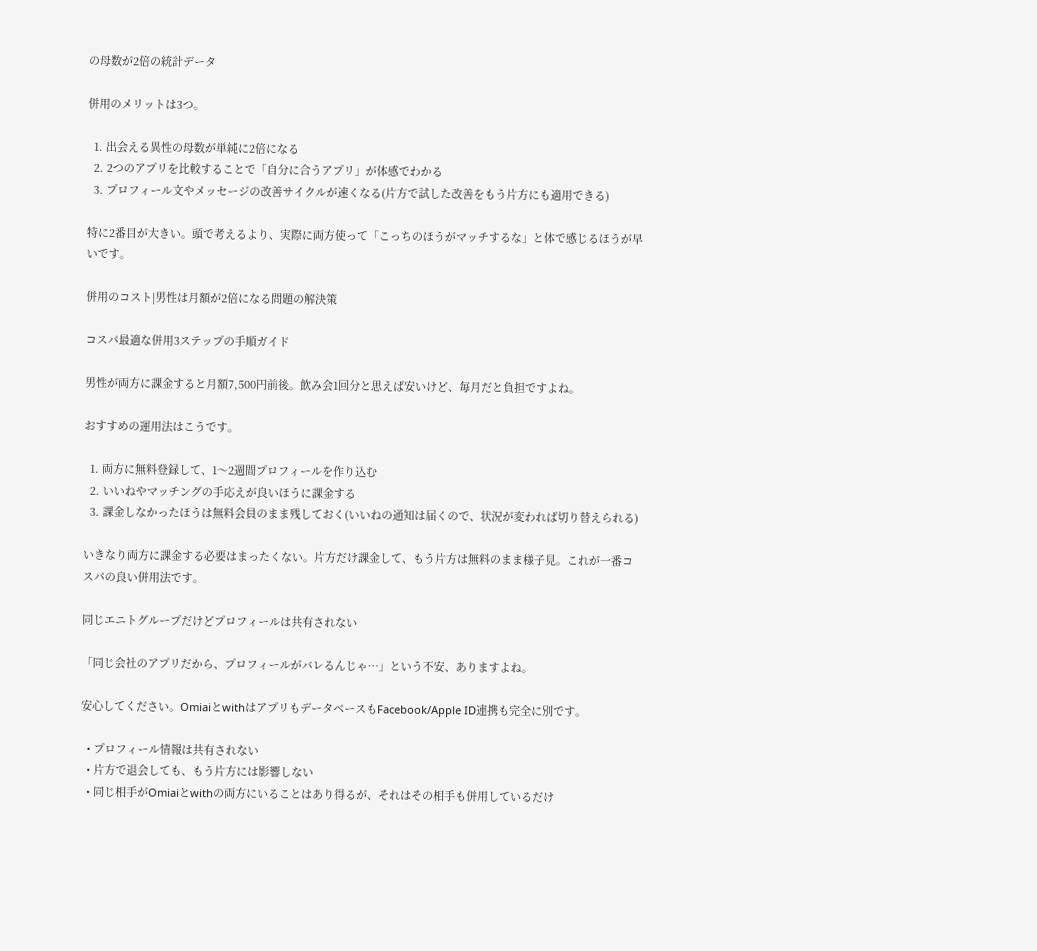の母数が2倍の統計データ

併用のメリットは3つ。

  1. 出会える異性の母数が単純に2倍になる
  2. 2つのアプリを比較することで「自分に合うアプリ」が体感でわかる
  3. プロフィール文やメッセージの改善サイクルが速くなる(片方で試した改善をもう片方にも適用できる)

特に2番目が大きい。頭で考えるより、実際に両方使って「こっちのほうがマッチするな」と体で感じるほうが早いです。

併用のコスト|男性は月額が2倍になる問題の解決策

コスパ最適な併用3ステップの手順ガイド

男性が両方に課金すると月額7,500円前後。飲み会1回分と思えば安いけど、毎月だと負担ですよね。

おすすめの運用法はこうです。

  1. 両方に無料登録して、1〜2週間プロフィールを作り込む
  2. いいねやマッチングの手応えが良いほうに課金する
  3. 課金しなかったほうは無料会員のまま残しておく(いいねの通知は届くので、状況が変われば切り替えられる)

いきなり両方に課金する必要はまったくない。片方だけ課金して、もう片方は無料のまま様子見。これが一番コスパの良い併用法です。

同じエニトグループだけどプロフィールは共有されない

「同じ会社のアプリだから、プロフィールがバレるんじゃ…」という不安、ありますよね。

安心してください。OmiaiとwithはアプリもデータベースもFacebook/Apple ID連携も完全に別です。

  • プロフィール情報は共有されない
  • 片方で退会しても、もう片方には影響しない
  • 同じ相手がOmiaiとwithの両方にいることはあり得るが、それはその相手も併用しているだけ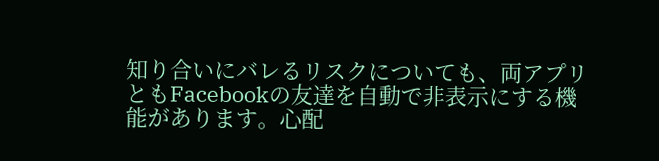知り合いにバレるリスクについても、両アプリともFacebookの友達を自動で非表示にする機能があります。心配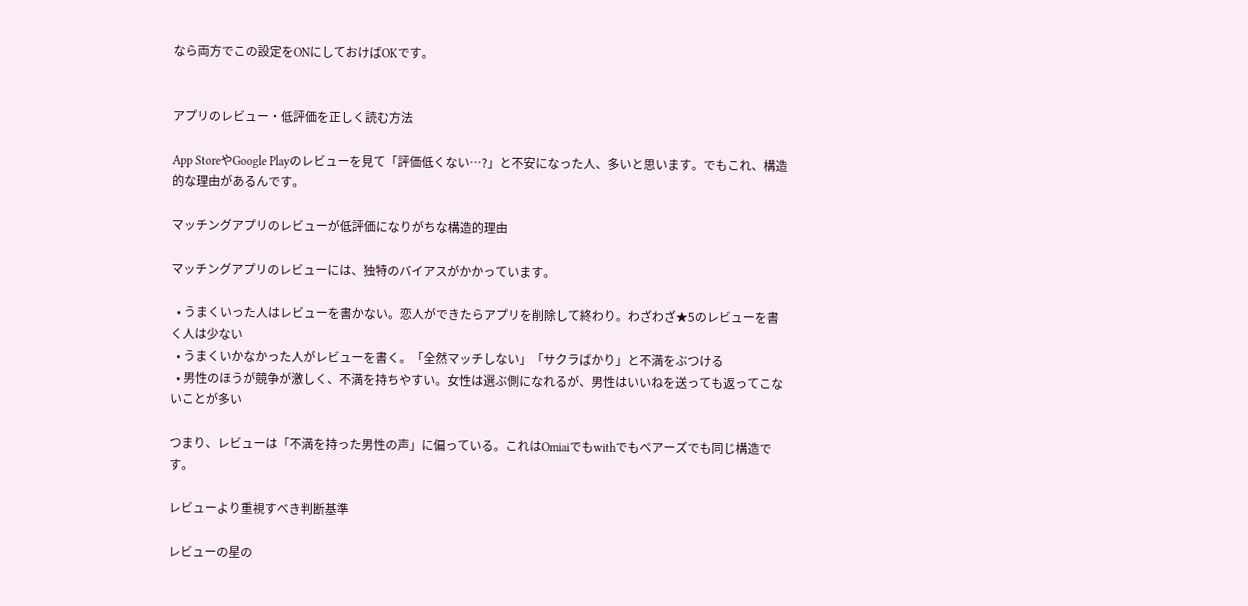なら両方でこの設定をONにしておけばOKです。


アプリのレビュー・低評価を正しく読む方法

App StoreやGoogle Playのレビューを見て「評価低くない…?」と不安になった人、多いと思います。でもこれ、構造的な理由があるんです。

マッチングアプリのレビューが低評価になりがちな構造的理由

マッチングアプリのレビューには、独特のバイアスがかかっています。

  • うまくいった人はレビューを書かない。恋人ができたらアプリを削除して終わり。わざわざ★5のレビューを書く人は少ない
  • うまくいかなかった人がレビューを書く。「全然マッチしない」「サクラばかり」と不満をぶつける
  • 男性のほうが競争が激しく、不満を持ちやすい。女性は選ぶ側になれるが、男性はいいねを送っても返ってこないことが多い

つまり、レビューは「不満を持った男性の声」に偏っている。これはOmiaiでもwithでもペアーズでも同じ構造です。

レビューより重視すべき判断基準

レビューの星の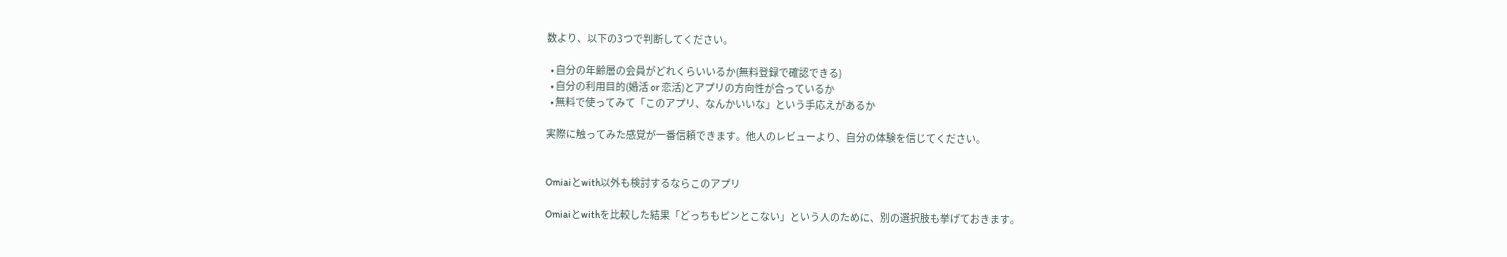数より、以下の3つで判断してください。

  • 自分の年齢層の会員がどれくらいいるか(無料登録で確認できる)
  • 自分の利用目的(婚活 or 恋活)とアプリの方向性が合っているか
  • 無料で使ってみて「このアプリ、なんかいいな」という手応えがあるか

実際に触ってみた感覚が一番信頼できます。他人のレビューより、自分の体験を信じてください。


Omiaiとwith以外も検討するならこのアプリ

Omiaiとwithを比較した結果「どっちもピンとこない」という人のために、別の選択肢も挙げておきます。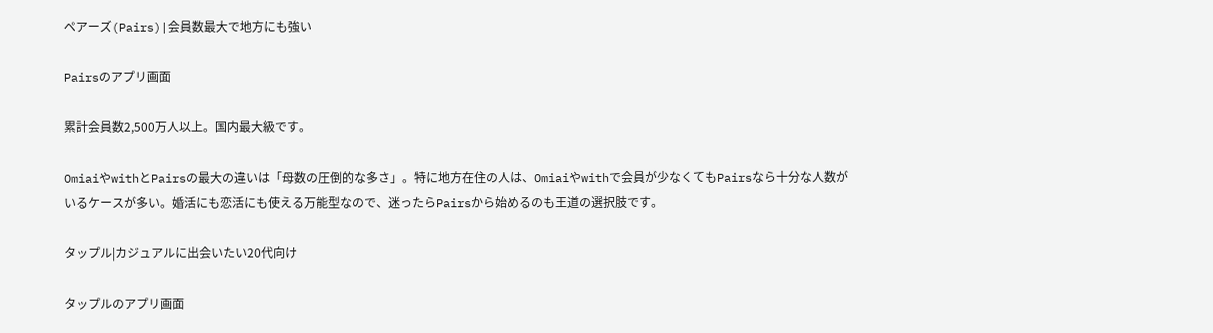ペアーズ(Pairs)|会員数最大で地方にも強い

Pairsのアプリ画面

累計会員数2,500万人以上。国内最大級です。

OmiaiやwithとPairsの最大の違いは「母数の圧倒的な多さ」。特に地方在住の人は、Omiaiやwithで会員が少なくてもPairsなら十分な人数がいるケースが多い。婚活にも恋活にも使える万能型なので、迷ったらPairsから始めるのも王道の選択肢です。

タップル|カジュアルに出会いたい20代向け

タップルのアプリ画面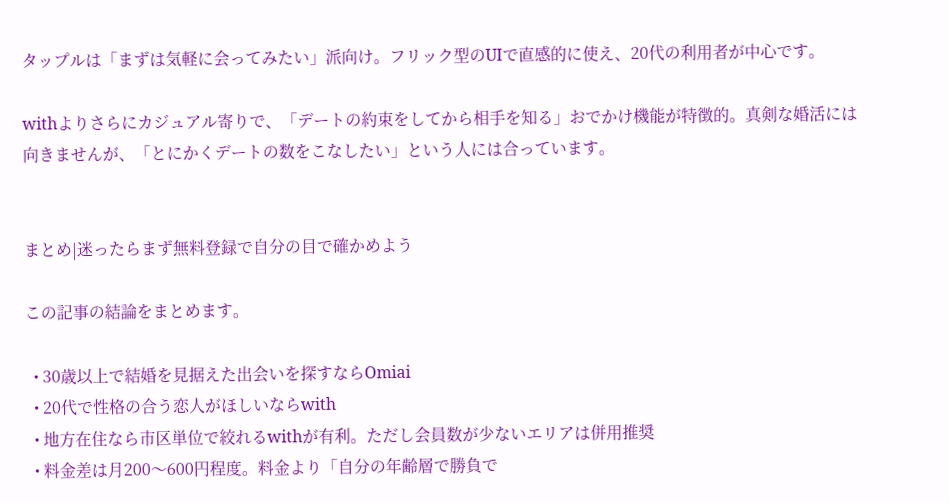タップルは「まずは気軽に会ってみたい」派向け。フリック型のUIで直感的に使え、20代の利用者が中心です。

withよりさらにカジュアル寄りで、「デートの約束をしてから相手を知る」おでかけ機能が特徴的。真剣な婚活には向きませんが、「とにかくデートの数をこなしたい」という人には合っています。


まとめ|迷ったらまず無料登録で自分の目で確かめよう

この記事の結論をまとめます。

  • 30歳以上で結婚を見据えた出会いを探すならOmiai
  • 20代で性格の合う恋人がほしいならwith
  • 地方在住なら市区単位で絞れるwithが有利。ただし会員数が少ないエリアは併用推奨
  • 料金差は月200〜600円程度。料金より「自分の年齢層で勝負で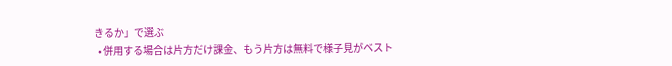きるか」で選ぶ
  • 併用する場合は片方だけ課金、もう片方は無料で様子見がベスト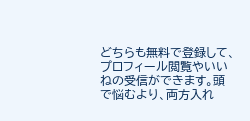どちらも無料で登録して、プロフィール閲覧やいいねの受信ができます。頭で悩むより、両方入れ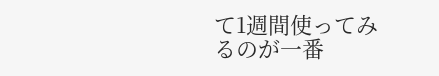て1週間使ってみるのが一番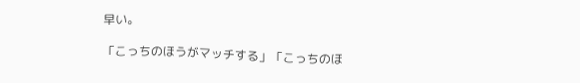早い。

「こっちのほうがマッチする」「こっちのほ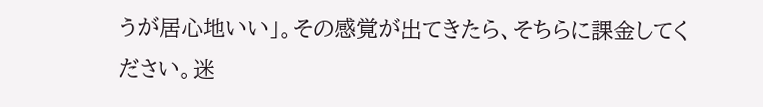うが居心地いい」。その感覚が出てきたら、そちらに課金してください。迷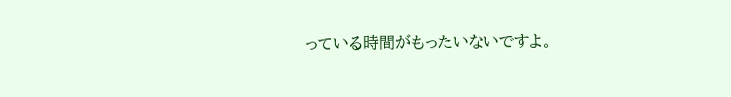っている時間がもったいないですよ。